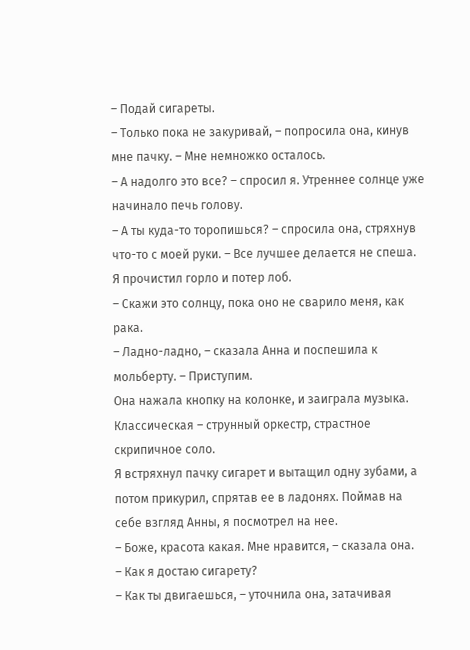– Подай сигареты.
– Только пока не закуривай, – попросила она, кинув мне пачку. – Мне немножко осталось.
– А надолго это все? – спросил я. Утреннее солнце уже начинало печь голову.
– А ты куда-то торопишься? – спросила она, стряхнув что-то с моей руки. – Все лучшее делается не спеша.
Я прочистил горло и потер лоб.
– Скажи это солнцу, пока оно не сварило меня, как рака.
– Ладно-ладно, – сказала Анна и поспешила к мольберту. – Приступим.
Она нажала кнопку на колонке, и заиграла музыка. Классическая – струнный оркестр, страстное скрипичное соло.
Я встряхнул пачку сигарет и вытащил одну зубами, а потом прикурил, спрятав ее в ладонях. Поймав на себе взгляд Анны, я посмотрел на нее.
– Боже, красота какая. Мне нравится, – сказала она.
– Как я достаю сигарету?
– Как ты двигаешься, – уточнила она, затачивая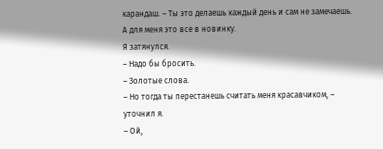карандаш. – Ты это делаешь каждый день и сам не замечаешь. А для меня это все в новинку.
Я затянулся.
– Надо бы бросить.
– Золотые слова.
– Но тогда ты перестанешь считать меня красавчиком, – уточнил я.
– Ой,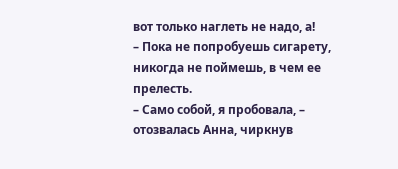вот только наглеть не надо, а!
– Пока не попробуешь сигарету, никогда не поймешь, в чем ее прелесть.
– Само собой, я пробовала, – отозвалась Анна, чиркнув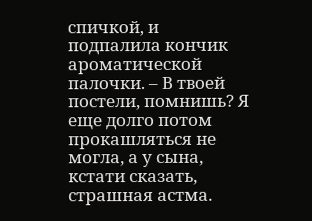спичкой, и подпалила кончик ароматической палочки. – В твоей постели, помнишь? Я еще долго потом прокашляться не могла, а у сына, кстати сказать, страшная астма.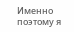Именно поэтому я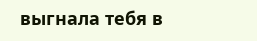выгнала тебя в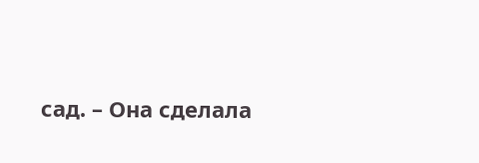сад. – Она сделала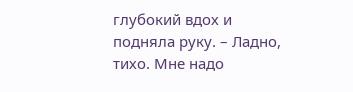глубокий вдох и подняла руку. – Ладно, тихо. Мне надо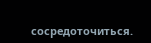сосредоточиться.